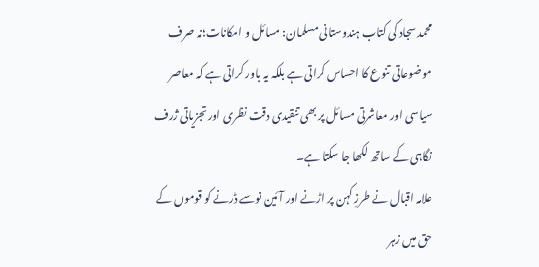محمد سجاد کی کتاب ہندوستانی مسلمان: مسائل و امکانات؛نہ صرف موضوعاتی تنوع کا احساس کراتی ہے بلکہ یہ باور کراتی ہے کہ معاصر سیاسی اور معاشرتی مسائل پر بھی تنقیدی دقت نظری اور تجزیاتی ژرف نگاہی کے ساتھ لکھا جا سکتا ہے۔
علامہ اقبال نے طرزِ کہن پر اڑنے اور آئین نوسے ڈرنے کو قوموں کے حق میں زہر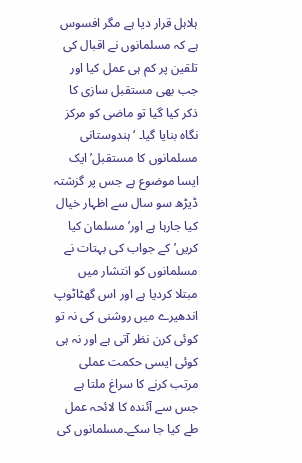ہلاہل قرار دیا ہے مگر افسوس ہے کہ مسلمانوں نے اقبال کی تلقین پر کم ہی عمل کیا اور جب بھی مستقبل سازی کا ذکر کیا گیا تو ماضی کو مرکز نگاہ بنایا گیا۔ ‘ہندوستانی مسلمانوں کا مستقبل’ایک ایسا موضوع ہے جس پر گزشتہ ڈیڑھ سو سال سے اظہار خیال کیا جارہا ہے اور’مسلمان کیا کریں’کے جواب کی بہتات نے مسلمانوں کو انتشار میں مبتلا کردیا ہے اور اس گھٹاٹوپ اندھیرے میں روشنی کی نہ تو کوئی کرن نظر آتی ہے اور نہ ہی کوئی ایسی حکمت عملی مرتب کرنے کا سراغ ملتا ہے جس سے آئندہ کا لائحہ عمل طے کیا جا سکے۔مسلمانوں کی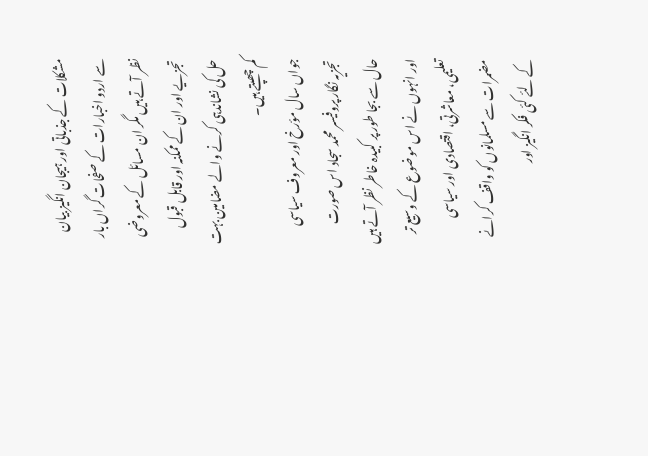مشکلات کے جذباتی اور ہیجان انگیز بیان سے اردو اخبارات کے صفحات گراں بار نظر آتے ہیں مگر ان مسائل کے معروضی تجزیے اور ان کے ممکنہ اور قابل قبول حل کی نشاندہی کرنے والے مضامین بہت کم چھپتے ہیں۔
جواں سال مؤرخ اور معروف سیاسی تجزیہ نگار پروفیسر محمد سجاد اس صورت حال سے بجا طور پر کبیدہ خاطر نظر آتے ہیں اور انہوں نے اس موضوع کے وسیع تر تعلیمی، معاشرتی، اقتصادی اور سیاسی مضمرات سے مسلمانوں کو واقف کرانے کے لئے کئی فکر انگیز اور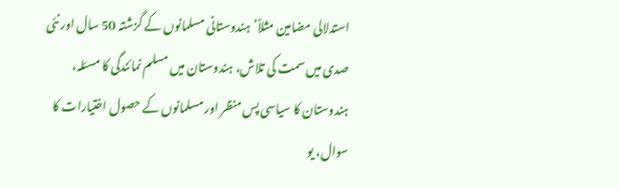استدلالی مضامین مثلاً’ہندوستانی مسلمانوں کے گزشتہ 50 سال اور نئی صدی میں سمت کی تلاش، ہندوستان میں مسلم نمائندگی کا مسئلہ، ہندوستان کا سیاسی پس منظر اور مسلمانوں کے حصول اختیارات کا سوال، یو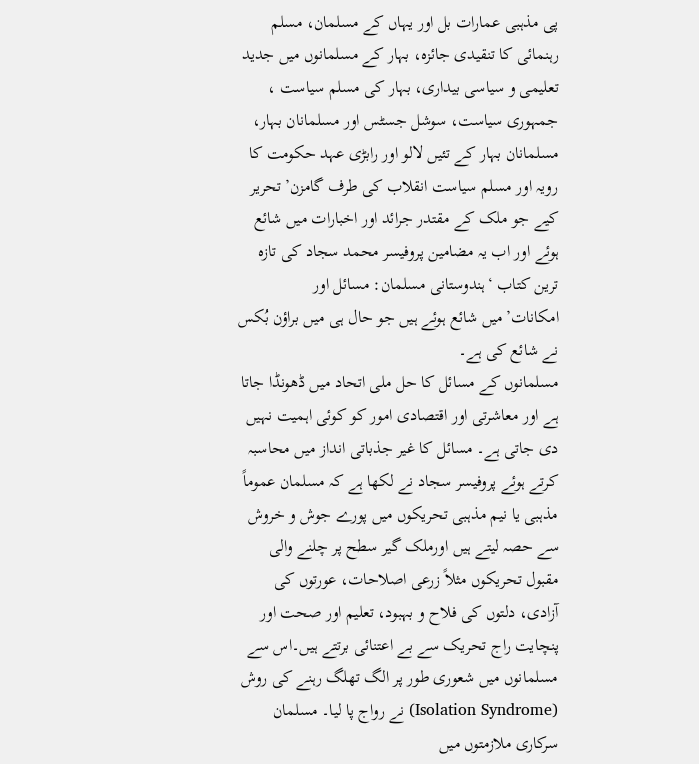پی مذہبی عمارات بل اور یہاں کے مسلمان، مسلم رہنمائی کا تنقیدی جائزہ، بہار کے مسلمانوں میں جدید تعلیمی و سیاسی بیداری، بہار کی مسلم سیاست ، جمہوری سیاست، سوشل جسٹس اور مسلمانان بہار، مسلمانان بہار کے تئیں لالو اور رابڑی عہد حکومت کا رویہ اور مسلم سیاست انقلاب کی طرف گامزن’ تحریر کیے جو ملک کے مقتدر جرائد اور اخبارات میں شائع ہوئے اور اب یہ مضامین پروفیسر محمد سجاد کی تازہ ترین کتاب ‘ہندوستانی مسلمان: مسائل اور امکانات’میں شائع ہوئے ہیں جو حال ہی میں براؤن بُکس نے شائع کی ہے۔
مسلمانوں کے مسائل کا حل ملی اتحاد میں ڈھونڈا جاتا ہے اور معاشرتی اور اقتصادی امور کو کوئی اہمیت نہیں دی جاتی ہے۔ مسائل کا غیر جذباتی انداز میں محاسبہ کرتے ہوئے پروفیسر سجاد نے لکھا ہے کہ مسلمان عموماً مذہبی یا نیم مذہبی تحریکوں میں پورے جوش و خروش سے حصہ لیتے ہیں اورملک گیر سطح پر چلنے والی مقبول تحریکوں مثلاً زرعی اصلاحات، عورتوں کی آزادی، دلتوں کی فلاح و بہبود، تعلیم اور صحت اور پنچایت راج تحریک سے بے اعتنائی برتتے ہیں۔اس سے مسلمانوں میں شعوری طور پر الگ تھلگ رہنے کی روش (Isolation Syndrome) نے رواج پا لیا۔ مسلمان سرکاری ملازمتوں میں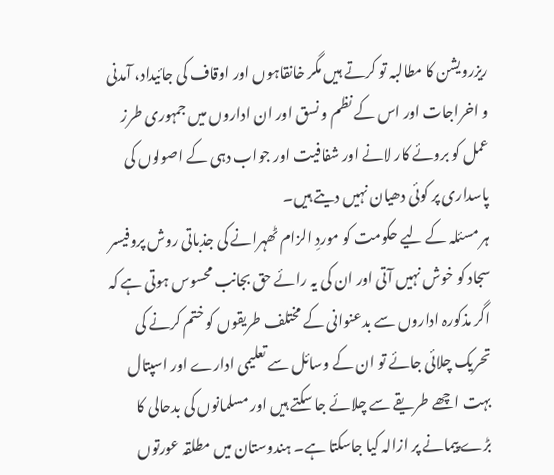ریزرویشن کا مطالبہ تو کرتے ہیں مگر خانقاہوں اور اوقاف کی جائیداد، آمدنی و اخراجات اور اس کے نظم و نسق اور ان اداروں میں جمہوری طرز عمل کو بروئے کار لانے اور شفافیت اور جواب دہی کے اصولوں کی پاسداری پر کوئی دھیان نہیں دیتے ہیں۔
ہر مسئلہ کے لیے حکومت کو موردِ الزام ٹھہرانے کی جذباتی روش پروفیسر سجاد کو خوش نہیں آتی اور ان کی یہ رائے حق بجانب محسوس ہوتی ہے کہ اگر مذکورہ اداروں سے بدعنوانی کے مختلف طریقوں کو ختم کرنے کی تحریک چلائی جائے تو ان کے وسائل سے تعلیمی ادارے اور اسپتال بہت اچھے طریقے سے چلائے جا سکتے ہیں اور مسلمانوں کی بدحالی کا بڑے پیمانے پر ازالہ کیا جاسکتا ہے۔ ہندوستان میں مطلقہ عورتوں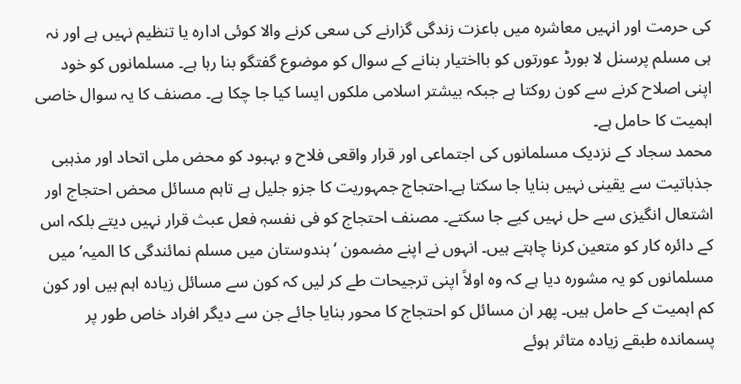کی حرمت اور انہیں معاشرہ میں باعزت زندگی گزارنے کی سعی کرنے والا کوئی ادارہ یا تنظیم نہیں ہے اور نہ ہی مسلم پرسنل لا بورڈ عورتوں کو بااختیار بنانے کے سوال کو موضوع گفتگو بنا رہا ہے۔ مسلمانوں کو خود اپنی اصلاح کرنے سے کون روکتا ہے جبکہ بیشتر اسلامی ملکوں ایسا کیا جا چکا ہے۔ مصنف کا یہ سوال خاصی اہمیت کا حامل ہے۔
محمد سجاد کے نزدیک مسلمانوں کی اجتماعی اور قرار واقعی فلاح و بہبود کو محض ملی اتحاد اور مذہبی جذباتیت سے یقینی نہیں بنایا جا سکتا ہے۔احتجاج جمہوریت کا جزو جلیل ہے تاہم مسائل محض احتجاج اور اشتعال انگیزی سے حل نہیں کیے جا سکتے۔ مصنف احتجاج کو فی نفسہٖ فعل عبث قرار نہیں دیتے بلکہ اس کے دائرہ کار کو متعین کرنا چاہتے ہیں۔ انہوں نے اپنے مضمون ‘ہندوستان میں مسلم نمائندگی کا المیہ’میں مسلمانوں کو یہ مشورہ دیا ہے کہ وہ اولاً اپنی ترجیحات طے کر لیں کہ کون سے مسائل زیادہ اہم ہیں اور کون کم اہمیت کے حامل ہیں۔ پھر ان مسائل کو احتجاج کا محور بنایا جائے جن سے دیگر افراد خاص طور پر پسماندہ طبقے زیادہ متاثر ہوئے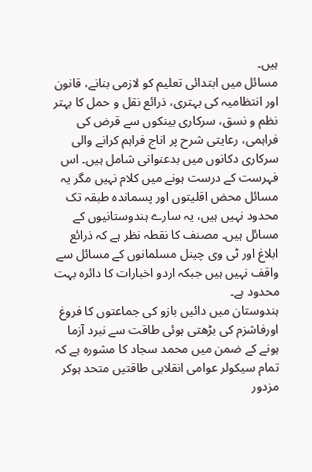ہیں۔
مسائل میں ابتدائی تعلیم کو لازمی بنانے، قانون اور انتظامیہ کی بہتری، ذرائع نقل و حمل کا بہتر نظم و نسق، سرکاری بینکوں سے قرض کی فراہمی، رعایتی شرح پر اناج فراہم کرانے والی سرکاری دکانوں میں بدعنوانی شامل ہیں۔ اس فہرست کے درست ہونے میں کلام نہیں مگر یہ مسائل محض اقلیتوں اور پسماندہ طبقہ تک محدود نہیں ہیں، یہ سارے ہندوستانیوں کے مسائل ہیں۔ مصنف کا نقطہ نظر ہے کہ ذرائع ابلاغ اور ٹی وی چینل مسلمانوں کے مسائل سے واقف نہیں ہیں جبکہ اردو اخبارات کا دائرہ بہت محدود ہے۔
ہندوستان میں دائیں بازو کی جماعتوں کا فروغ اورفاشزم کی بڑھتی ہوئی طاقت سے نبرد آزما ہونے کے ضمن میں محمد سجاد کا مشورہ ہے کہ تمام سیکولر عوامی انقلابی طاقتیں متحد ہوکر مزدور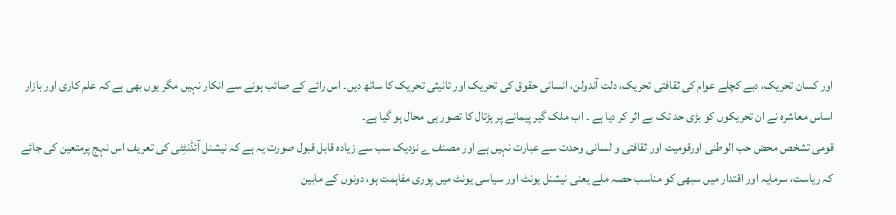اور کسان تحریک، دبے کچلے عوام کی ثقافتی تحریک، دلت آندولن، انسانی حقوق کی تحریک اور تانیثی تحریک کا ساتھ دیں۔ اس رائے کے صائب ہونے سے انکار نہیں مگر یوں بھی ہے کہ علم کاری اور بازار اساس معاشرہ نے ان تحریکوں کو بڑی حد تک بے اثر کر دیا ہے ۔ اب ملک گیر پیمانے پر ہڑتال کا تصور ہی محال ہو گیا ہے۔
قومی تشخص محض حب الوطنی اورقومیت اور ثقافتی و لسانی وحدت سے عبارت نہیں ہے اور مصنف ے نزدیک سب سے زیادہ قابل قبول صورت یہ ہے کہ نیشنل آئڈنٹِٹی کی تعریف اس نہج پرمتعین کی جائے کہ ریاست، سرمایہ اور اقتدار میں سبھی کو مناسب حصہ ملے یعنی نیشنل یونٹ اور سیاسی یونٹ میں پوری مفاہمت ہو، دونوں کے مابین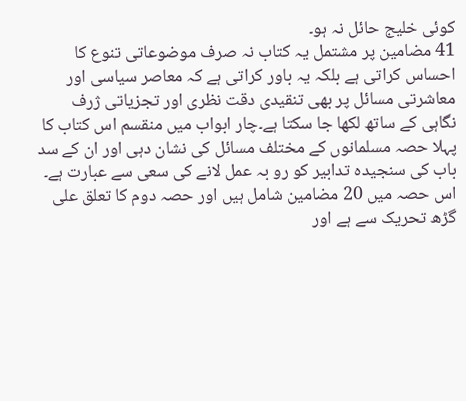کوئی خلیج حائل نہ ہو۔
41 مضامین پر مشتمل یہ کتاب نہ صرف موضوعاتی تنوع کا احساس کراتی ہے بلکہ یہ باور کراتی ہے کہ معاصر سیاسی اور معاشرتی مسائل پر بھی تنقیدی دقت نظری اور تجزیاتی ژرف نگاہی کے ساتھ لکھا جا سکتا ہے۔چار ابواب میں منقسم اس کتاب کا پہلا حصہ مسلمانوں کے مختلف مسائل کی نشان دہی اور ان کے سد باب کی سنجیدہ تدابیر کو رو بہ عمل لانے کی سعی سے عبارت ہے۔ اس حصہ میں 20 مضامین شامل ہیں اور حصہ دوم کا تعلق علی گڑھ تحریک سے ہے اور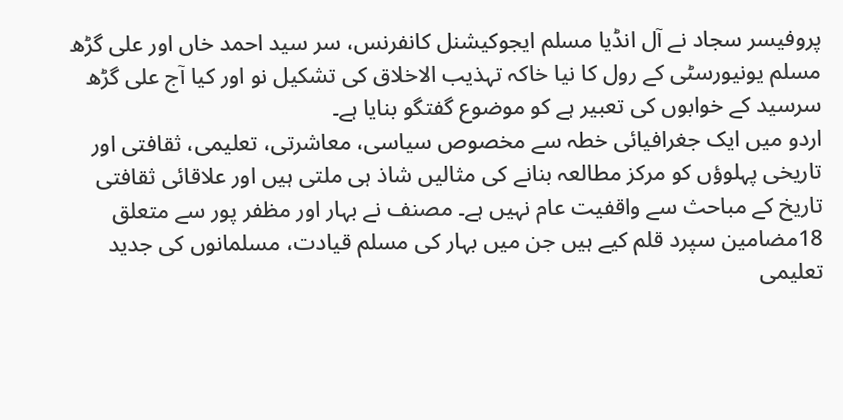پروفیسر سجاد نے آل انڈیا مسلم ایجوکیشنل کانفرنس، سر سید احمد خاں اور علی گڑھ مسلم یونیورسٹی کے رول کا نیا خاکہ تہذیب الاخلاق کی تشکیل نو اور کیا آج علی گڑھ سرسید کے خوابوں کی تعبیر ہے کو موضوع گفتگو بنایا ہے۔
اردو میں ایک جغرافیائی خطہ سے مخصوص سیاسی، معاشرتی، تعلیمی، ثقافتی اور تاریخی پہلوؤں کو مرکز مطالعہ بنانے کی مثالیں شاذ ہی ملتی ہیں اور علاقائی ثقافتی تاریخ کے مباحث سے واقفیت عام نہیں ہے۔ مصنف نے بہار اور مظفر پور سے متعلق 18مضامین سپرد قلم کیے ہیں جن میں بہار کی مسلم قیادت، مسلمانوں کی جدید تعلیمی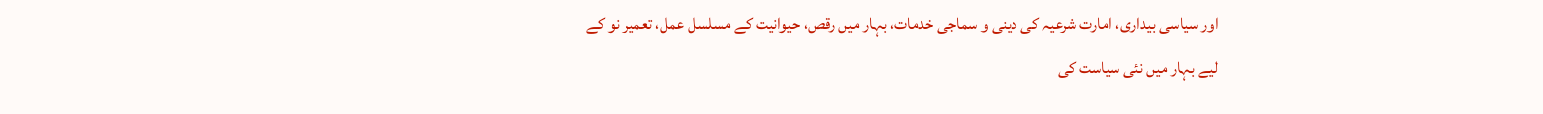اور سیاسی بیداری، امارت شرعیہ کی دینی و سماجی خدمات، بہار میں رقص، حیوانیت کے مسلسل عمل، تعمیر نو کے لیے بہار میں نئی سیاست کی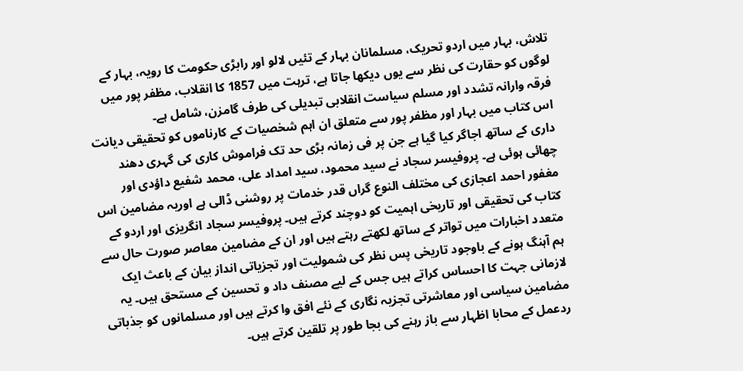تلاش، بہار میں اردو تحریک، مسلمانان بہار کے تئیں لالو اور رابڑی حکومت کا رویہ، بہار کے لوگوں کو حقارت کی نظر سے یوں دیکھا جاتا ہے، ترہت میں 1857 کا انقلاب، مظفر پور میں فرقہ وارانہ تشدد اور مسلم سیاست انقلابی تبدیلی کی طرف گامزن، شامل ہے۔
اس کتاب میں بہار اور مظفر پور سے متعلق ان اہم شخصیات کے کارناموں کو تحقیقی دیانت داری کے ساتھ اجاگر کیا گیا ہے جن پر فی زمانہ بڑی حد تک فراموش کاری کی گہری دھند چھائی ہوئی ہے۔ پروفیسر سجاد نے سید محمود، سید امداد علی، محمد شفیع داؤدی اور مغفور احمد اعجازی کی مختلف النوع گراں قدر خدمات پر روشنی ڈالی ہے اوریہ مضامین اس کتاب کی تحقیقی اور تاریخی اہمیت کو دوچند کرتے ہیں۔ پروفیسر سجاد انگریزی اور اردو کے متعدد اخبارات میں تواتر کے ساتھ لکھتے رہتے ہیں اور ان کے مضامین معاصر صورت حال سے ہم آہنگ ہونے کے باوجود تاریخی پس نظر کی شمولیت اور تجزیاتی انداز بیان کے باعث ایک لازمانی جہت کا احساس کراتے ہیں جس کے لیے مصنف داد و تحسین کے مستحق ہیں۔ یہ مضامین سیاسی اور معاشرتی تجزیہ نگاری کے نئے افق وا کرتے ہیں اور مسلمانوں کو جذباتی ردعمل کے محابا اظہار سے باز رہنے کی بجا طور پر تلقین کرتے ہیں۔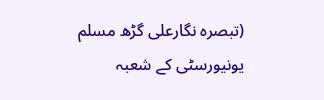(تبصرہ نگارعلی گڑھ مسلم یونیورسٹی کے شعبہ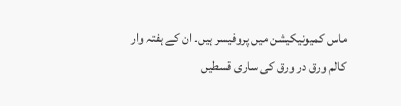ماس کمیونیکیشن میں پروفیسر ہیں۔ ان کے ہفتہ وار کالم ورق در ورق کی ساری قسطیں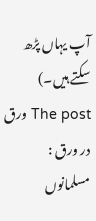آپ یہاں پڑھ سکتے ہیں۔)
The post ورق در ورق : مسلمانوں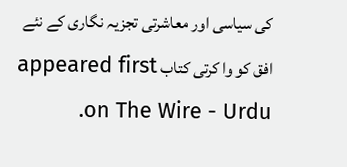کی سیاسی اور معاشرتی تجزیہ نگاری کے نئے افق کو وا کرتی کتاب appeared first on The Wire - Urdu.